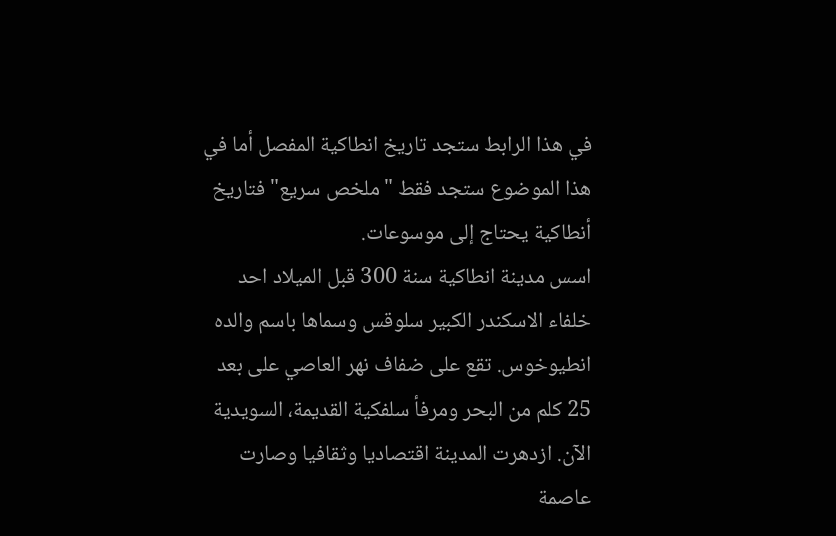في هذا الرابط ستجد تاريخ انطاكية المفصل أما في هذا الموضوع ستجد فقط "ملخص سريع" فتاريخ أنطاكية يحتاج إلى موسوعات.
اسس مدينة انطاكية سنة 300 قبل الميلاد احد خلفاء الاسكندر الكبير سلوقس وسماها باسم والده انطيوخوس. تقع على ضفاف نهر العاصي على بعد 25 كلم من البحر ومرفأ سلفكية القديمة، السويدية الآن. ازدهرت المدينة اقتصاديا وثقافيا وصارت عاصمة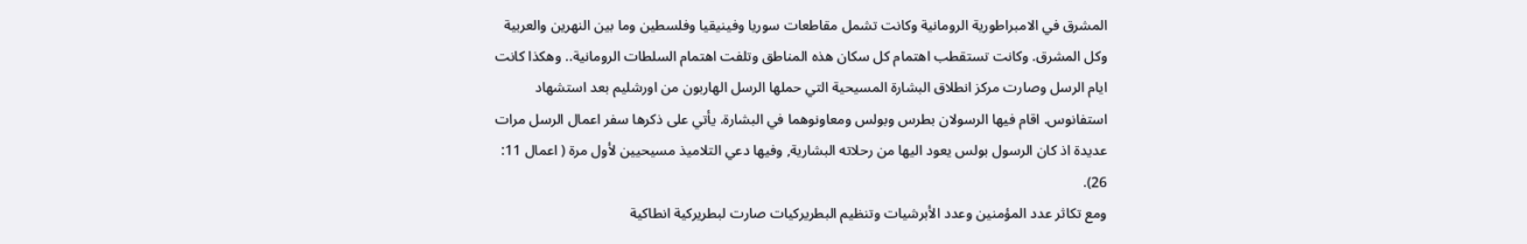المشرق في الامبراطورية الرومانية وكانت تشمل مقاطعات سوريا وفينيقيا وفلسطين وما بين النهرين والعربية وكل المشرق. وكانت تستقطب اهتمام كل سكان هذه المناطق وتلفت اهتمام السلطات الرومانية.. وهكذا كانت ايام الرسل وصارت مركز انطلاق البشارة المسيحية التي حملها الرسل الهاربون من اورشليم بعد استشهاد استفانوس. اقام فيها الرسولان بطرس وبولس ومعاونوهما في البشارة. يأتي على ذكرها سفر اعمال الرسل مرات عديدة اذ كان الرسول بولس يعود اليها من رحلاته البشارية, وفيها دعي التلاميذ مسيحيين لأول مرة ( اعمال 11: 26).
ومع تكاثر عدد المؤمنين وعدد الأبرشيات وتنظيم البطريركيات صارت لبطريركية انطاكية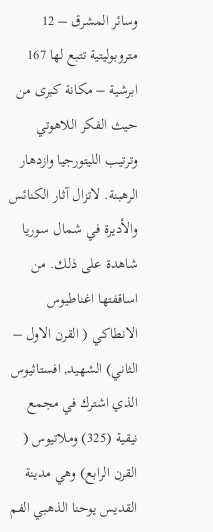وسائر المشرق – 12 متروبوليتية تتبع لها 167 ابرشية – مكانة كبرى من حيث الفكر اللاهوتي وترتيب الليتورجيا وازدهار الرهبنة. لاتزال آثار الكنائس والأديرة في شمال سوريا شاهدة على ذلك. من اساقفتها اغناطيوس الانطاكي ( القرن الاول – الثاني) الشهيد, افستاثيوس الذي اشترك في مجمع نيقية (325) وملاتيوس ( القرن الرابع) وهي مدينة القديس يوحنا الذهبي الفم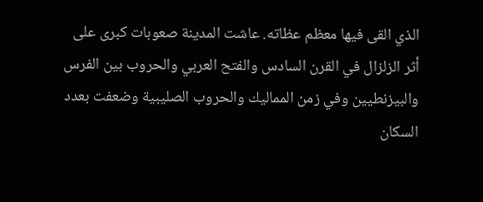الذي القى فيها معظم عظاته. عاشت المدينة صعوبات كبرى على أثر الزلزال في القرن السادس والفتح العربي والحروب بين الفرس والبيزنطيين وفي زمن المماليك والحروب الصليبية وضعفت بعدد السكان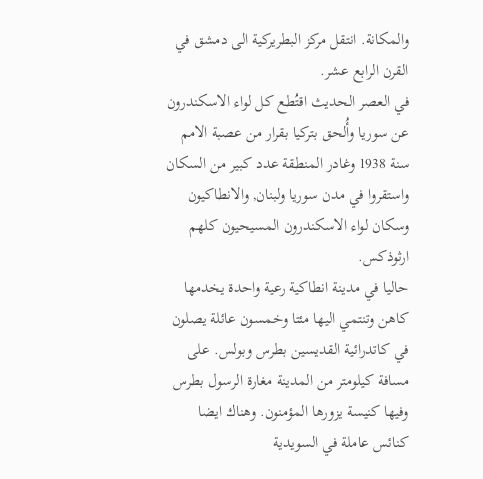والمكانة. انتقل مركز البطريركية الى دمشق في القرن الرابع عشر.
في العصر الحديث اقتُطع كل لواء الاسكندرون عن سوريا وأُلحق بتركيا بقرار من عصبة الامم سنة 1938 وغادر المنطقة عدد كبير من السكان واستقروا في مدن سوريا ولبنان, والانطاكيون وسكان لواء الاسكندرون المسيحيون كلهم ارثوذكس.
حاليا في مدينة انطاكية رعية واحدة يخدمها كاهن وتنتمي اليها مئتا وخمسون عائلة يصلون في كاتدرائية القديسين بطرس وبولس. على مسافة كيلومتر من المدينة مغارة الرسول بطرس وفيها كنيسة يزورها المؤمنون. وهناك ايضا كنائس عاملة في السويدية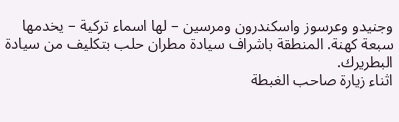وجنيدو وعرسوز واسكندرون ومرسين – لها اسماء تركية – يخدمها سبعة كهنة. المنطقة باشراف سيادة مطران حلب بتكليف من سيادة البطريرك.
اثناء زيارة صاحب الغبطة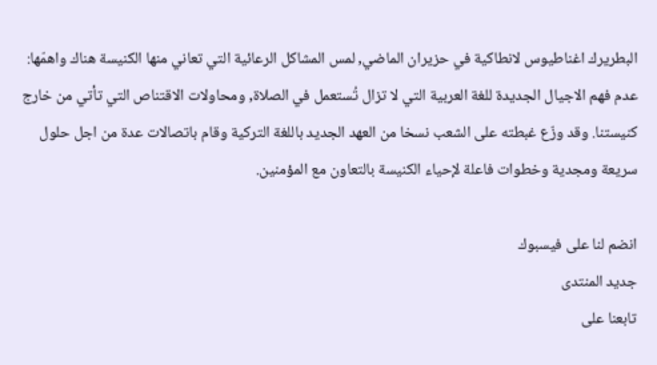البطريرك اغناطيوس لانطاكية في حزيران الماضي, لمس المشاكل الرعائية التي تعاني منها الكنيسة هناك واهمّها: عدم فهم الاجيال الجديدة للغة العربية التي لا تزال تُستعمل في الصلاة, ومحاولات الاقتناص التي تأتي من خارج كنيستنا. وقد وزّع غبطته على الشعب نسخا من العهد الجديد باللغة التركية وقام باتصالات عدة من اجل حلول سريعة ومجدية وخطوات فاعلة لإحياء الكنيسة بالتعاون مع المؤمنين.

انضم لنا على فيسبوك
جديد المنتدى
تابعنا على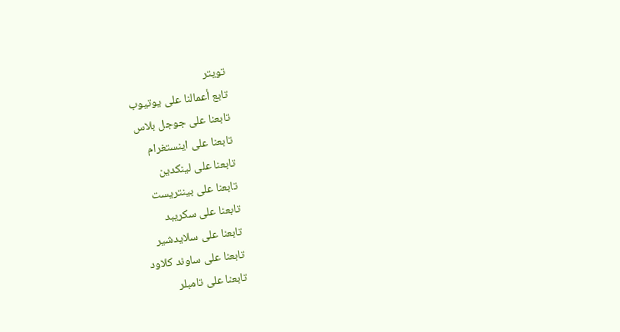تويتر
تابع أعمالنا على يوتيوب
تابعنا على جوجل بلاس
تابعنا على اينستغرام
تابعنا على لينكدين
تابعنا على بينتريست
تابعنا على سكريبد
تابعنا على سلايدشير
تابعنا على ساوند كلاود
تابعنا على تامبلر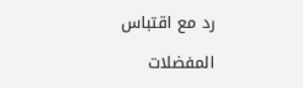رد مع اقتباس

المفضلات